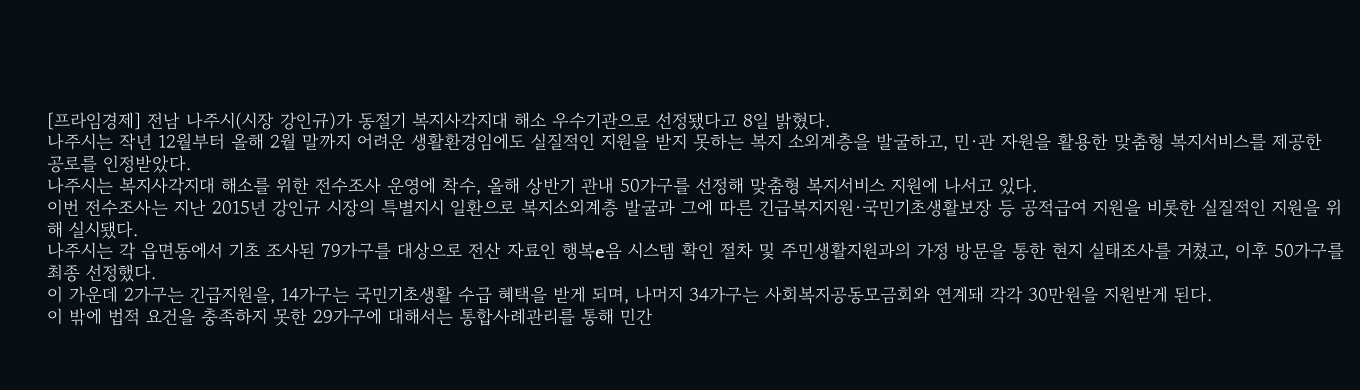[프라임경제] 전남 나주시(시장 강인규)가 동절기 복지사각지대 해소 우수기관으로 선정됐다고 8일 밝혔다.
나주시는 작년 12월부터 올해 2월 말까지 어려운 생활환경임에도 실질적인 지원을 받지 못하는 복지 소외계층을 발굴하고, 민·관 자원을 활용한 맞춤형 복지서비스를 제공한 공로를 인정받았다.
나주시는 복지사각지대 해소를 위한 전수조사 운영에 착수, 올해 상반기 관내 50가구를 선정해 맞춤형 복지서비스 지원에 나서고 있다.
이번 전수조사는 지난 2015년 강인규 시장의 특별지시 일환으로 복지소외계층 발굴과 그에 따른 긴급복지지원·국민기초생활보장 등 공적급여 지원을 비롯한 실질적인 지원을 위해 실시됐다.
나주시는 각 읍면동에서 기초 조사된 79가구를 대상으로 전산 자료인 행복e음 시스템 확인 절차 및 주민생활지원과의 가정 방문을 통한 현지 실태조사를 거쳤고, 이후 50가구를 최종 선정했다.
이 가운데 2가구는 긴급지원을, 14가구는 국민기초생활 수급 혜택을 받게 되며, 나머지 34가구는 사회복지공동모금회와 연계돼 각각 30만원을 지원받게 된다.
이 밖에 법적 요건을 충족하지 못한 29가구에 대해서는 통합사례관리를 통해 민간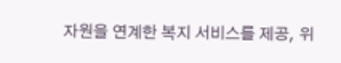자원을 연계한 복지 서비스를 제공, 위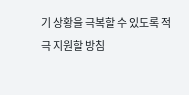기 상황을 극복할 수 있도록 적극 지원할 방침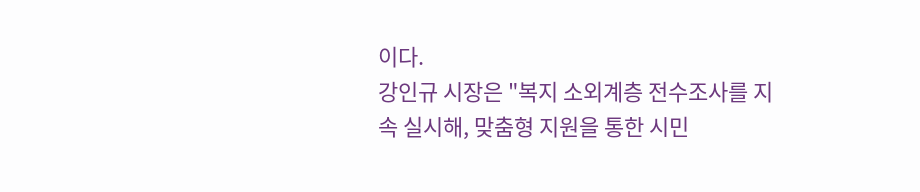이다.
강인규 시장은 "복지 소외계층 전수조사를 지속 실시해, 맞춤형 지원을 통한 시민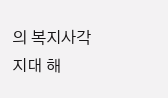의 복지사각지대 해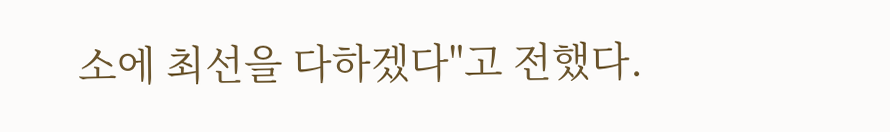소에 최선을 다하겠다"고 전했다.